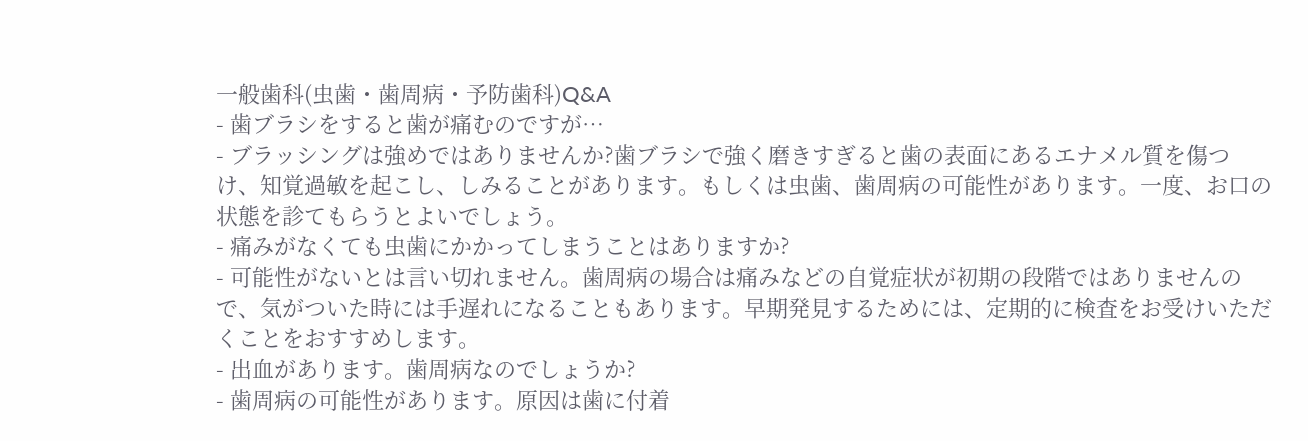一般歯科(虫歯・歯周病・予防歯科)Q&A
- 歯ブラシをすると歯が痛むのですが…
- ブラッシングは強めではありませんか?歯ブラシで強く磨きすぎると歯の表面にあるエナメル質を傷つけ、知覚過敏を起こし、しみることがあります。もしくは虫歯、歯周病の可能性があります。一度、お口の状態を診てもらうとよいでしょう。
- 痛みがなくても虫歯にかかってしまうことはありますか?
- 可能性がないとは言い切れません。歯周病の場合は痛みなどの自覚症状が初期の段階ではありませんので、気がついた時には手遅れになることもあります。早期発見するためには、定期的に検査をお受けいただくことをおすすめします。
- 出血があります。歯周病なのでしょうか?
- 歯周病の可能性があります。原因は歯に付着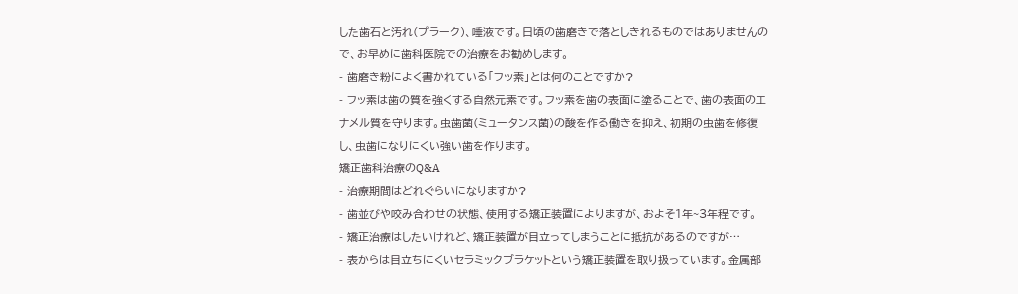した歯石と汚れ(プラーク)、唾液です。日頃の歯磨きで落としきれるものではありませんので、お早めに歯科医院での治療をお勧めします。
- 歯磨き粉によく書かれている「フッ素」とは何のことですか?
- フッ素は歯の質を強くする自然元素です。フッ素を歯の表面に塗ることで、歯の表面のエナメル質を守ります。虫歯菌(ミュータンス菌)の酸を作る働きを抑え、初期の虫歯を修復し、虫歯になりにくい強い歯を作ります。
矯正歯科治療のQ&A
- 治療期間はどれぐらいになりますか?
- 歯並びや咬み合わせの状態、使用する矯正装置によりますが、およそ1年~3年程です。
- 矯正治療はしたいけれど、矯正装置が目立ってしまうことに抵抗があるのですが…
- 表からは目立ちにくいセラミックブラケットという矯正装置を取り扱っています。金属部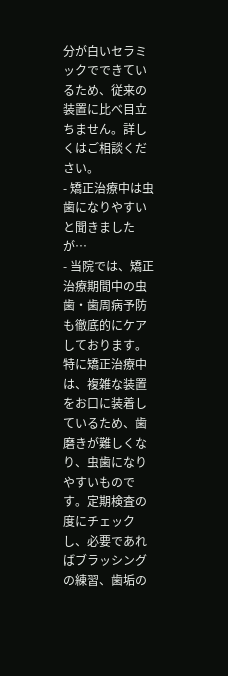分が白いセラミックでできているため、従来の装置に比べ目立ちません。詳しくはご相談ください。
- 矯正治療中は虫歯になりやすいと聞きましたが…
- 当院では、矯正治療期間中の虫歯・歯周病予防も徹底的にケアしております。特に矯正治療中は、複雑な装置をお口に装着しているため、歯磨きが難しくなり、虫歯になりやすいものです。定期検査の度にチェックし、必要であればブラッシングの練習、歯垢の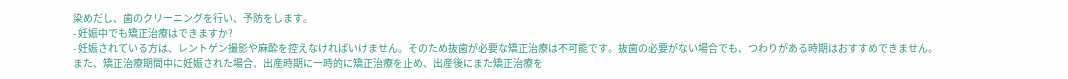染めだし、歯のクリーニングを行い、予防をします。
- 妊娠中でも矯正治療はできますか?
- 妊娠されている方は、レントゲン撮影や麻酔を控えなければいけません。そのため抜歯が必要な矯正治療は不可能です。抜歯の必要がない場合でも、つわりがある時期はおすすめできません。また、矯正治療期間中に妊娠された場合、出産時期に一時的に矯正治療を止め、出産後にまた矯正治療を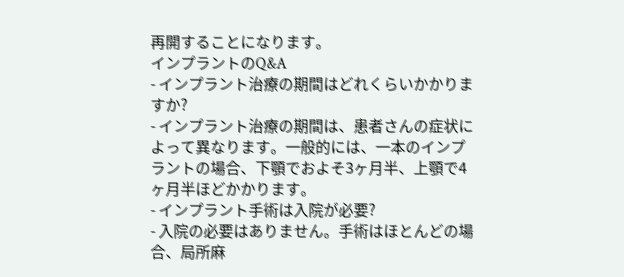再開することになります。
インプラントのQ&A
- インプラント治療の期間はどれくらいかかりますか?
- インプラント治療の期間は、患者さんの症状によって異なります。一般的には、一本のインプラントの場合、下顎でおよそ3ヶ月半、上顎で4ヶ月半ほどかかります。
- インプラント手術は入院が必要?
- 入院の必要はありません。手術はほとんどの場合、局所麻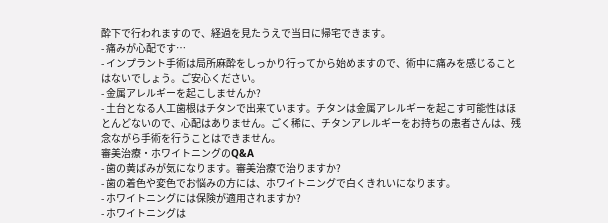酔下で行われますので、経過を見たうえで当日に帰宅できます。
- 痛みが心配です…
- インプラント手術は局所麻酔をしっかり行ってから始めますので、術中に痛みを感じることはないでしょう。ご安心ください。
- 金属アレルギーを起こしませんか?
- 土台となる人工歯根はチタンで出来ています。チタンは金属アレルギーを起こす可能性はほとんどないので、心配はありません。ごく稀に、チタンアレルギーをお持ちの患者さんは、残念ながら手術を行うことはできません。
審美治療・ホワイトニングのQ&A
- 歯の黄ばみが気になります。審美治療で治りますか?
- 歯の着色や変色でお悩みの方には、ホワイトニングで白くきれいになります。
- ホワイトニングには保険が適用されますか?
- ホワイトニングは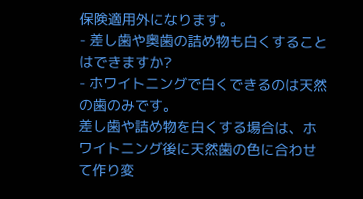保険適用外になります。
- 差し歯や奥歯の詰め物も白くすることはできますか?
- ホワイトニングで白くできるのは天然の歯のみです。
差し歯や詰め物を白くする場合は、ホワイトニング後に天然歯の色に合わせて作り変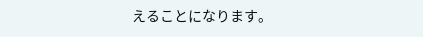えることになります。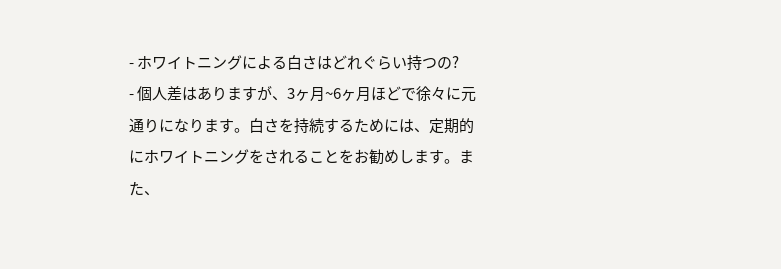- ホワイトニングによる白さはどれぐらい持つの?
- 個人差はありますが、3ヶ月~6ヶ月ほどで徐々に元通りになります。白さを持続するためには、定期的にホワイトニングをされることをお勧めします。また、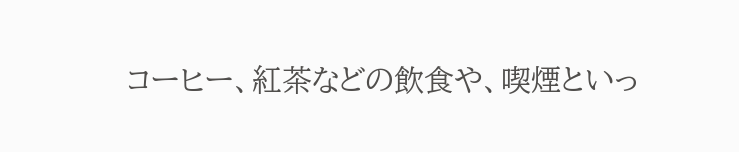コーヒー、紅茶などの飲食や、喫煙といっ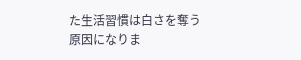た生活習慣は白さを奪う原因になりま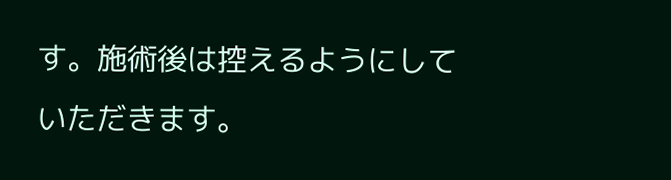す。施術後は控えるようにしていただきます。